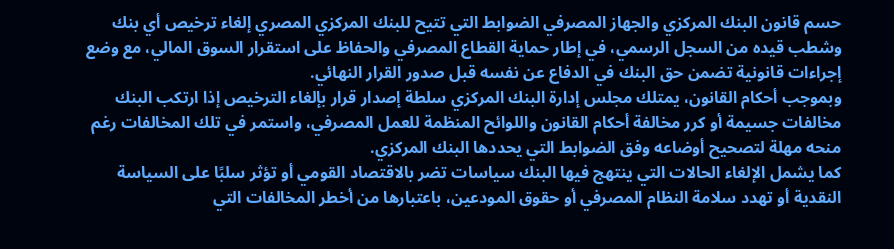حسم قانون البنك المركزي والجهاز المصرفي الضوابط التي تتيح للبنك المركزي المصري إلغاء ترخيص أي بنك وشطب قيده من السجل الرسمي، في إطار حماية القطاع المصرفي والحفاظ على استقرار السوق المالي، مع وضع إجراءات قانونية تضمن حق البنك في الدفاع عن نفسه قبل صدور القرار النهائي.
وبموجب أحكام القانون، يمتلك مجلس إدارة البنك المركزي سلطة إصدار قرار بإلغاء الترخيص إذا ارتكب البنك مخالفات جسيمة أو كرر مخالفة أحكام القانون واللوائح المنظمة للعمل المصرفي، واستمر في تلك المخالفات رغم منحه مهلة لتصحيح أوضاعه وفق الضوابط التي يحددها البنك المركزي.
كما يشمل الإلغاء الحالات التي ينتهج فيها البنك سياسات تضر بالاقتصاد القومي أو تؤثر سلبًا على السياسة النقدية أو تهدد سلامة النظام المصرفي أو حقوق المودعين، باعتبارها من أخطر المخالفات التي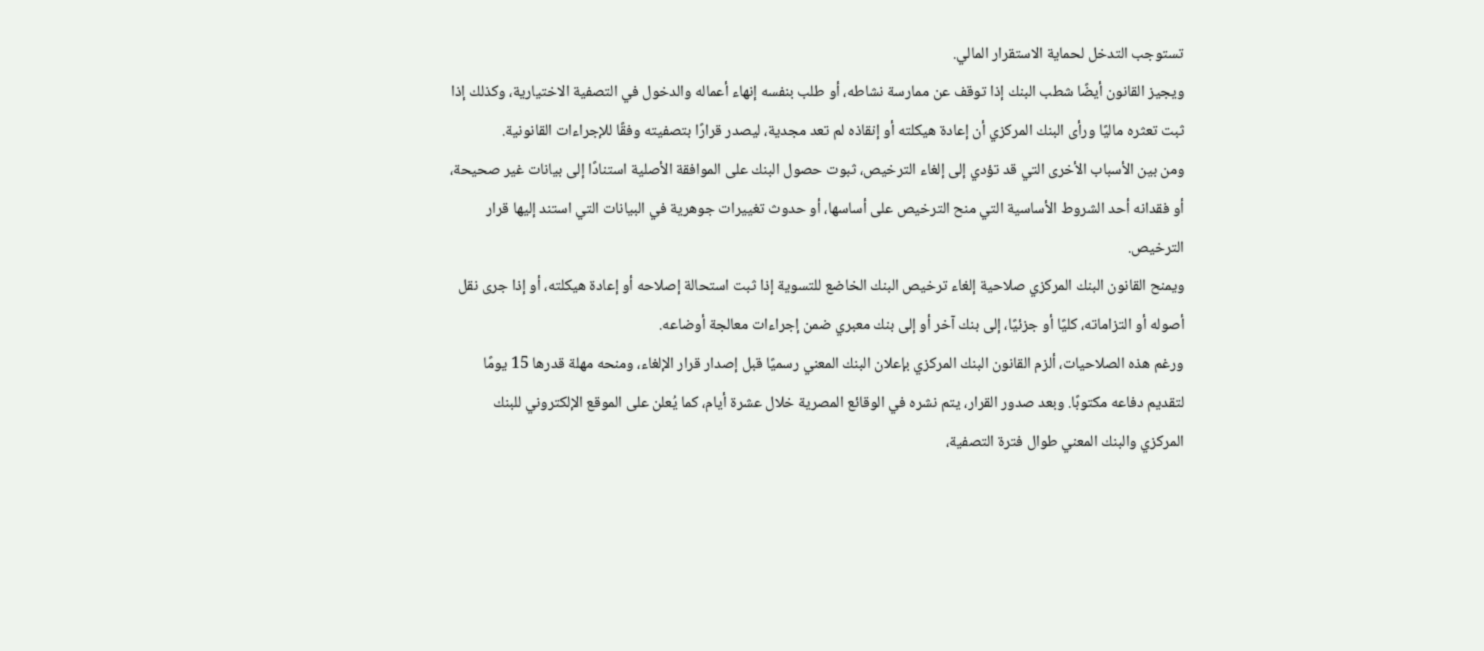تستوجب التدخل لحماية الاستقرار المالي.
ويجيز القانون أيضًا شطب البنك إذا توقف عن ممارسة نشاطه، أو طلب بنفسه إنهاء أعماله والدخول في التصفية الاختيارية، وكذلك إذا ثبت تعثره ماليًا ورأى البنك المركزي أن إعادة هيكلته أو إنقاذه لم تعد مجدية، ليصدر قرارًا بتصفيته وفقًا للإجراءات القانونية.
ومن بين الأسباب الأخرى التي قد تؤدي إلى إلغاء الترخيص، ثبوت حصول البنك على الموافقة الأصلية استنادًا إلى بيانات غير صحيحة، أو فقدانه أحد الشروط الأساسية التي منح الترخيص على أساسها، أو حدوث تغييرات جوهرية في البيانات التي استند إليها قرار الترخيص.
ويمنح القانون البنك المركزي صلاحية إلغاء ترخيص البنك الخاضع للتسوية إذا ثبت استحالة إصلاحه أو إعادة هيكلته، أو إذا جرى نقل أصوله أو التزاماته، كليًا أو جزئيًا، إلى بنك آخر أو إلى بنك معبري ضمن إجراءات معالجة أوضاعه.
ورغم هذه الصلاحيات، ألزم القانون البنك المركزي بإعلان البنك المعني رسميًا قبل إصدار قرار الإلغاء، ومنحه مهلة قدرها 15 يومًا لتقديم دفاعه مكتوبًا. وبعد صدور القرار، يتم نشره في الوقائع المصرية خلال عشرة أيام، كما يُعلن على الموقع الإلكتروني للبنك المركزي والبنك المعني طوال فترة التصفية،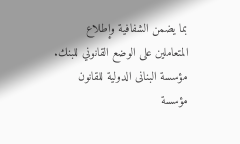بما يضمن الشفافية وإطلاع المتعاملين على الوضع القانوني للبنك.
مؤسسة البنانى الدولية للقانون مؤسسة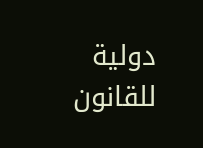دولية للقانون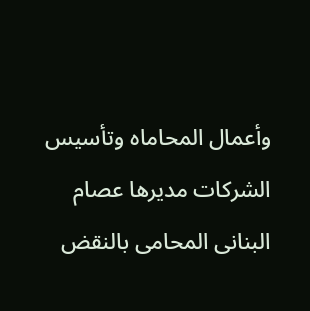وأعمال المحاماه وتأسيس الشركات مديرها عصام البنانى المحامى بالنقض